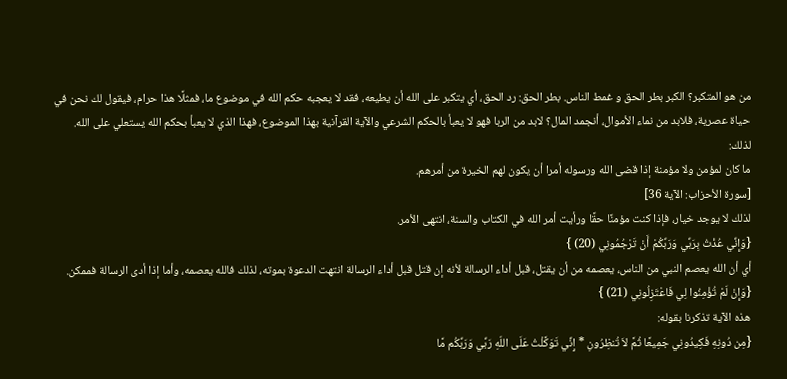من هو المتكبر؟ الكبر بطر الحق و غمط الناس. بطر الحق: رد الحق، أي يتكبر على الله أن يطيعه، فقد لا يعجبه حكم الله في موضوع ما، فمثلًا هذا حرام، فيقول لك نحن في حياة عصرية، فلابد من نماء الأموال، أنجمد المال؟ لابد من الربا فهو لا يعبأ بالحكم الشرعي والآية القرآنية بهذا الموضوع، فهذا الذي لا يعبأ بحكم الله يستعلي على الله.
لذلك:
ما كان لمؤمن ولا مؤمنة إذا قضى الله ورسوله أمرا أن يكون لهم الخيرة من أمرهم.
[سورة الأحزاب: الآية 36]
لذلك لا يوجد خيار، فإذا كنت مؤمنًا حقًا ورأيت أمر الله في الكتاب والسنة، انتهى الأمر.
{وَإِنِّي عُذْتُ بِرَبِّي وَرَبِّكُمْ أَنْ تَرْجُمُونِي (20) }
أي أن الله يعصم النبي من الناس، يعصمه من أن يقتل، قبل أداء الرسالة لأنه إن قتل قبل أداء الرسالة انتهت الدعوة بموته، لذلك فالله يعصمه، وأما إذا أدى الرسالة فممكن.
{وَإِنْ لَمْ تُؤْمِنُوا لِي فَاعْتَزِلُونِي (21) }
هذه الآية تذكرنا بقوله:
{مِن دُونِهِ فَكِيدُونِي جَمِيعًا ثُمَّ لاَ تُنظِرُونِ * إِنِّي تَوَكَّلْتُ عَلَى اللّهِ رَبِّي وَرَبِّكُم مَّا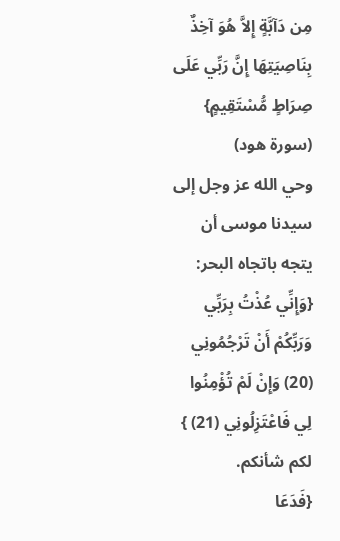مِن دَآبَّةٍ إِلاَّ هُوَ آخِذٌ بِنَاصِيَتِهَا إِنَّ رَبِّي عَلَى صِرَاطٍ مُّسْتَقِيمٍ}
(سورة هود)
وحي الله عز وجل إلى سيدنا موسى أن يتجه باتجاه البحر:
{وَإِنِّي عُذْتُ بِرَبِّي وَرَبِّكُمْ أَنْ تَرْجُمُونِي (20) وَإِنْ لَمْ تُؤْمِنُوا لِي فَاعْتَزِلُونِي (21) }
لكم شأنكم.
{فَدَعَا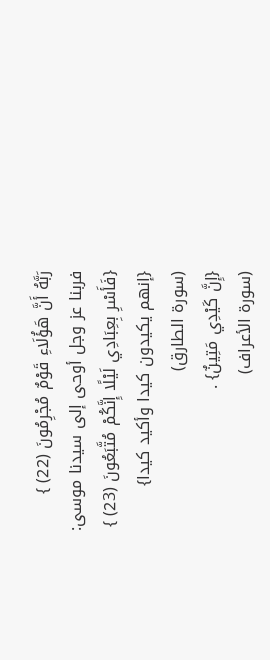رَبَّهُ أَنَّ هَؤُلَاءِ قَوْمٌ مُجْرِمُونَ (22) }
فربنا عز وجل أوحى إلى سيدنا موسى:
{فَأَسْرِ بِعِبَادِي لَيْلًا إِنَّكُمْ مُتَّبَعُونَ (23) }
{إنهم يكيدون كيدا وأكيد كيدا}
(سورة الطارق)
{إِنَّ كَيْدِي مَتِينٌ} .
(سورة الأعراف)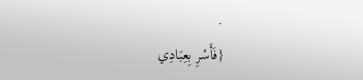.
{فَأَسْرِ بِعِبَادِي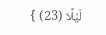لَيْلًا (23) }